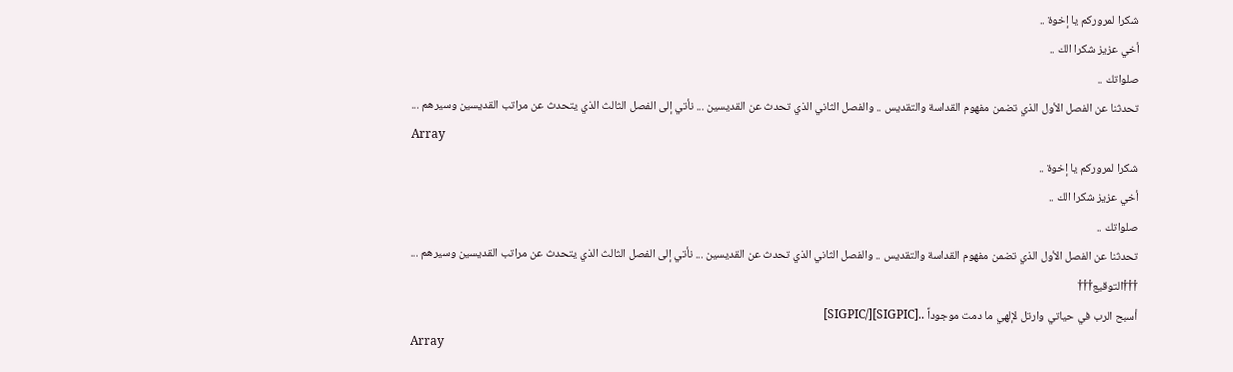شكرا لمروركم يا إخوة ..
أخي عزيز شكرا الك ..
صلواتك ..
تحدثنا عن الفصل الأول الذي تضمن مفهوم القداسة والتقديس .. والفصل الثاني الذي تحدث عن القديسين ... نأتي إلى الفصل الثالث الذي يتحدث عن مراتب القديسين وسيرهم ...
Array
شكرا لمروركم يا إخوة ..
أخي عزيز شكرا الك ..
صلواتك ..
تحدثنا عن الفصل الأول الذي تضمن مفهوم القداسة والتقديس .. والفصل الثاني الذي تحدث عن القديسين ... نأتي إلى الفصل الثالث الذي يتحدث عن مراتب القديسين وسيرهم ...
†††التوقيع†††
أسبح الرب في حياتي وارتل لإلهي ما دمت موجوداً ..[SIGPIC][/SIGPIC]
Array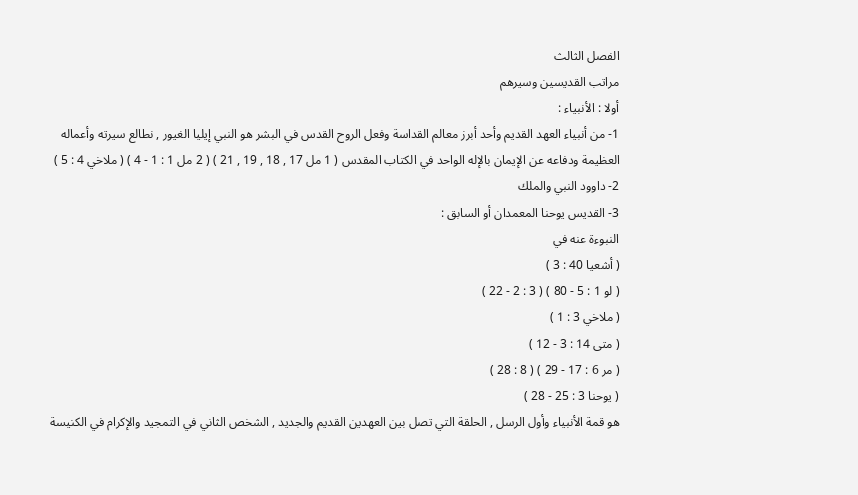الفصل الثالث
مراتب القديسين وسيرهم
أولا : الأنبياء :
1- من أنبياء العهد القديم وأحد أبرز معالم القداسة وفعل الروح القدس في البشر هو النبي إيليا الغيور , نطالع سيرته وأعماله العظيمة ودفاعه عن الإيمان بالإله الواحد في الكتاب المقدس ( 1 مل 17 , 18 , 19 , 21 ) ( 2 مل 1 : 1 - 4 ) ( ملاخي 4 : 5 )
2- داوود النبي والملك
3- القديس يوحنا المعمدان أو السابق :
النبوءة عنه في
( أشعيا 40 : 3 )
( لو 1 : 5 - 80 ) ( 3 : 2 - 22 )
( ملاخي 3 : 1 )
( متى 14 : 3 - 12 )
( مر 6 : 17 - 29 ) ( 8 : 28 )
( يوحنا 3 : 25 - 28 )
هو قمة الأنبياء وأول الرسل , الحلقة التي تصل بين العهدين القديم والجديد , الشخص الثاني في التمجيد والإكرام في الكنيسة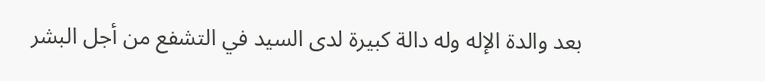بعد والدة الإله وله دالة كبيرة لدى السيد في التشفع من أجل البشر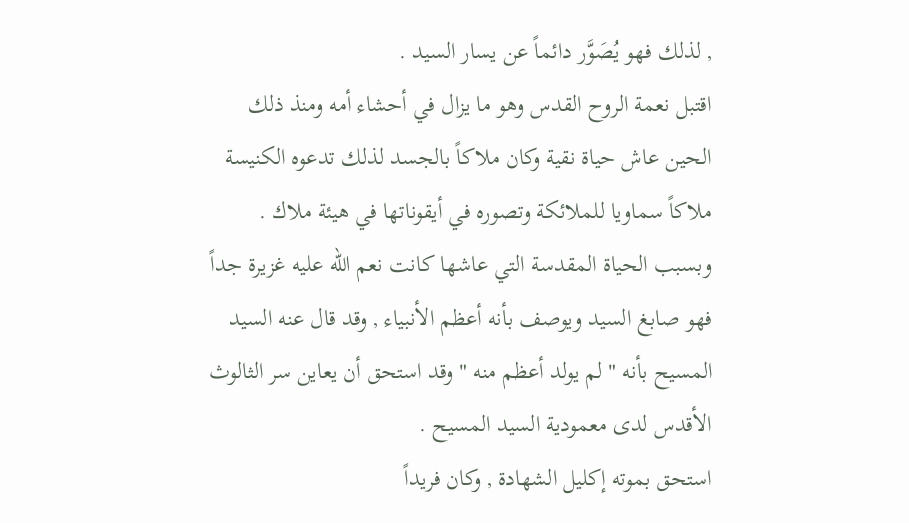, لذلك فهو يُصَوَّر دائماً عن يسار السيد .
اقتبل نعمة الروح القدس وهو ما يزال في أحشاء أمه ومنذ ذلك الحين عاش حياة نقية وكان ملاكاً بالجسد لذلك تدعوه الكنيسة ملاكاً سماويا للملائكة وتصوره في أيقوناتها في هيئة ملاك .
وبسبب الحياة المقدسة التي عاشها كانت نعم الله عليه غزيرة جداً فهو صابغ السيد ويوصف بأنه أعظم الأنبياء , وقد قال عنه السيد المسيح بأنه " لم يولد أعظم منه " وقد استحق أن يعاين سر الثالوث الأقدس لدى معمودية السيد المسيح .
استحق بموته إكليل الشهادة , وكان فريداً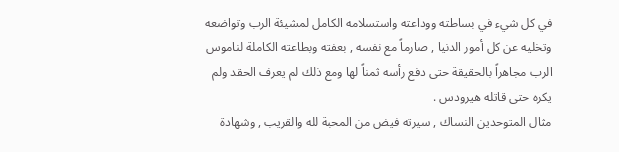في كل شيء في بساطته ووداعته واستسلامه الكامل لمشيئة الرب وتواضعه وتخليه عن كل أمور الدنيا , صارماً مع نفسه , بعفته وبطاعته الكاملة لناموس الرب مجاهراً بالحقيقة حتى دفع رأسه ثمناً لها ومع ذلك لم يعرف الحقد ولم يكره حتى قاتله هيرودس .
مثال المتوحدين النساك , سيرته فيض من المحبة لله والقريب , وشهادة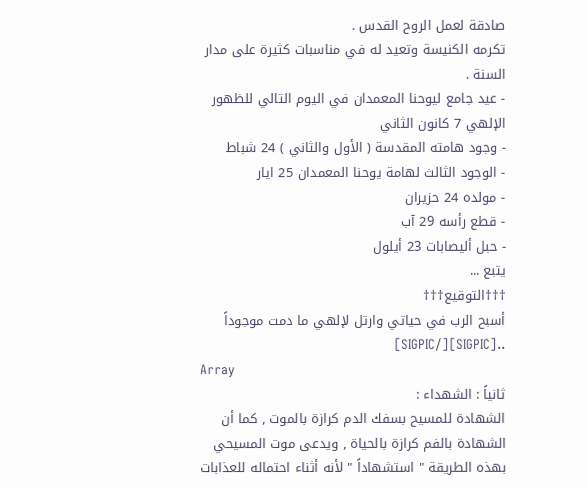صادقة لعمل الروح القدس .
تكرمه الكنيسة وتعيد له في مناسبات كثيرة على مدار السنة .
- عيد جامع ليوحنا المعمدان في اليوم التالي للظهور الإلهي 7 كانون الثاني
- وجود هامته المقدسة ( الأول والثاني ) 24 شباط
- الوجود الثالث لهامة يوحنا المعمدان 25 ايار
- مولده 24 حزيران
- قطع رأسه 29 آب
- حبل أليصابات 23 أيلول
يتبع ...
†††التوقيع†††
أسبح الرب في حياتي وارتل لإلهي ما دمت موجوداً ..[SIGPIC][/SIGPIC]
Array
ثانياً : الشهداء :
الشهادة للمسيح بسفك الدم كرازة بالموت , كما أن الشهادة بالفم كرازة بالحياة , ويدعى موت المسيحي بهذه الطريقة " استشهاداً " لأنه أثناء احتماله للعذابات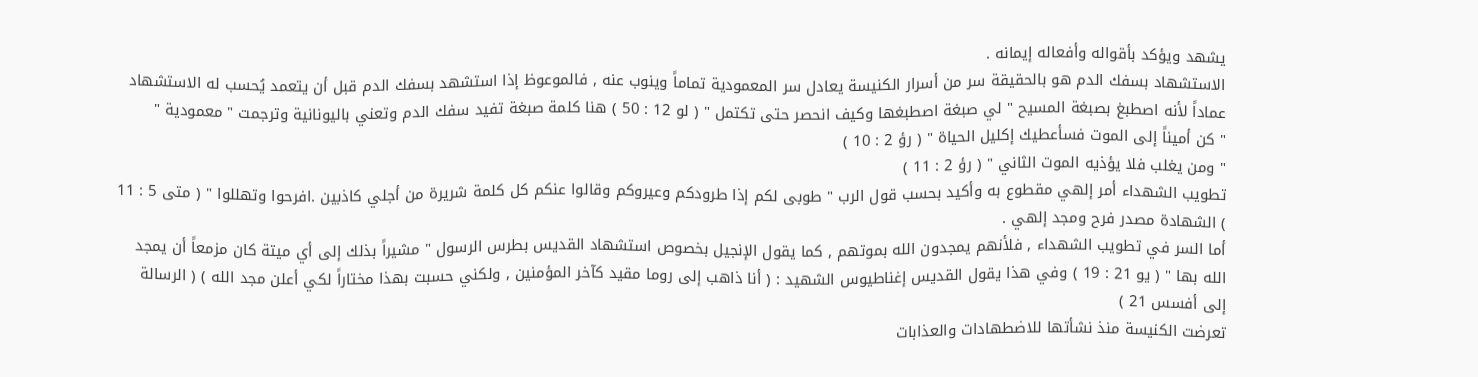يشهد ويؤكد بأقواله وأفعاله إيمانه .
الاستشهاد بسفك الدم هو بالحقيقة سر من أسرار الكنيسة يعادل سر المعمودية تماماً وينوب عنه , فالموعوظ إذا استشهد بسفك الدم قبل أن يتعمد يُحسب له الاستشهاد عماداً لأنه اصطبغ بصبغة المسيح " لي صبغة اصطبغها وكيف انحصر حتى تكتمل " ( لو 12 : 50 ) هنا كلمة صبغة تفيد سفك الدم وتعني باليونانية وترجمت " معمودية "
" كن أميناً إلى الموت فسأعطيك إكليل الحياة " ( رؤ 2 : 10 )
" ومن يغلب فلا يؤذيه الموت الثاني " ( رؤ 2 : 11 )
تطويب الشهداء أمر إلهي مقطوع به وأكيد بحسب قول الرب " طوبى لكم إذا طرودكم وعيروكم وقالوا عنكم كل كلمة شريرة من أجلي كاذبين .افرحوا وتهللوا " ( متى 5 : 11 ) الشهادة مصدر فرح ومجد إلهي .
أما السر في تطويب الشهداء , فلأنهم يمجدون الله بموتهم , كما يقول الإنجيل بخصوص استشهاد القديس بطرس الرسول " مشيراً بذلك إلى أي ميتة كان مزمعاً أن يمجد الله بها " ( يو 21 : 19 ) وفي هذا يقول القديس إغناطيوس الشهيد : ( أنا ذاهب إلى روما مقيد كآخر المؤمنين , ولكني حسبت بهذا مختاراً لكي أعلن مجد الله ) ( الرسالة إلى أفسس 21 )
تعرضت الكنيسة منذ نشأتها للاضطهادات والعذابات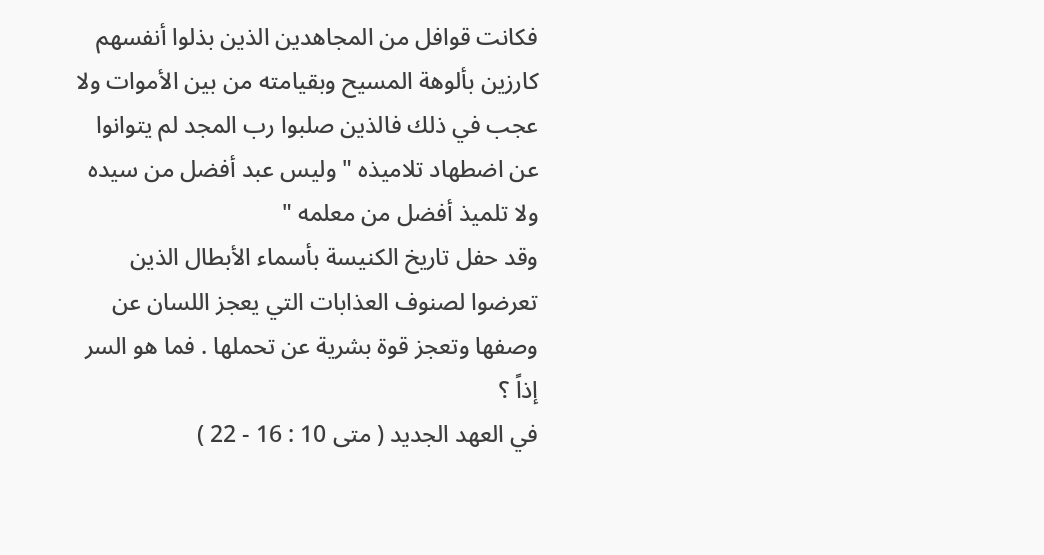فكانت قوافل من المجاهدين الذين بذلوا أنفسهم كارزين بألوهة المسيح وبقيامته من بين الأموات ولا عجب في ذلك فالذين صلبوا رب المجد لم يتوانوا عن اضطهاد تلاميذه " وليس عبد أفضل من سيده ولا تلميذ أفضل من معلمه "
وقد حفل تاريخ الكنيسة بأسماء الأبطال الذين تعرضوا لصنوف العذابات التي يعجز اللسان عن وصفها وتعجز قوة بشرية عن تحملها . فما هو السر إذاً ؟
في العهد الجديد ( متى 10 : 16 - 22 )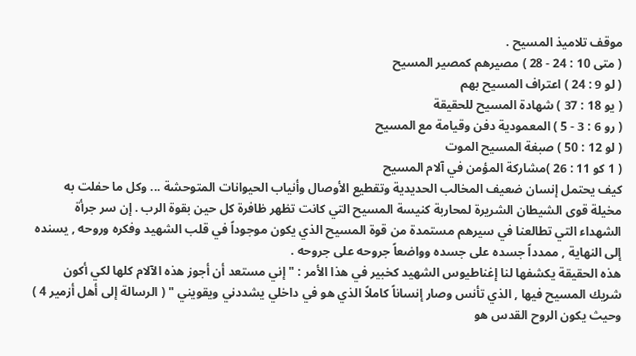موقف تلاميذ المسيح .
( متى 10 : 24 - 28 ) مصيرهم كمصير المسيح
( لو 9 : 24 ) اعتراف المسيح بهم
( يو 18 : 37 ) شهادة المسيح للحقيقة
( رو 6 : 3 - 5 ) المعمودية دفن وقيامة مع المسيح
( لو 12 : 50 ) صبغة المسيح الموت
( 1 كو 11 : 26 )مشاركة المؤمن في آلام المسيح
كيف يحتمل إنسان ضعيف المخالب الحديدية وتقطيع الأوصال وأنياب الحيوانات المتوحشة ... وكل ما حفلت به مخيلة قوى الشيطان الشريرة لمحاربة كنيسة المسيح التي كانت تظهر ظافرة كل حين بقوة الرب . إن سر جرأة الشهداء التي تطالعنا في سيرهم مستمدة من قوة المسيح الذي يكون موجوداً في قلب الشهيد وفكره وروحه , يسنده إلى النهاية , ممدداً جسده على جسده وواضعاً جروحه على جروحه .
هذه الحقيقة يكشفها لنا إغناطيوس الشهيد كخبير في هذا الأمر : " إني مستعد أن أجوز هذه الآلام كلها لكي أكون شريك المسيح فيها , الذي تأنس وصار إنساناً كاملاً الذي هو في داخلي يشددني ويقويني " ( الرسالة إلى أهل أزمير 4 )
وحيث يكون الروح القدس هو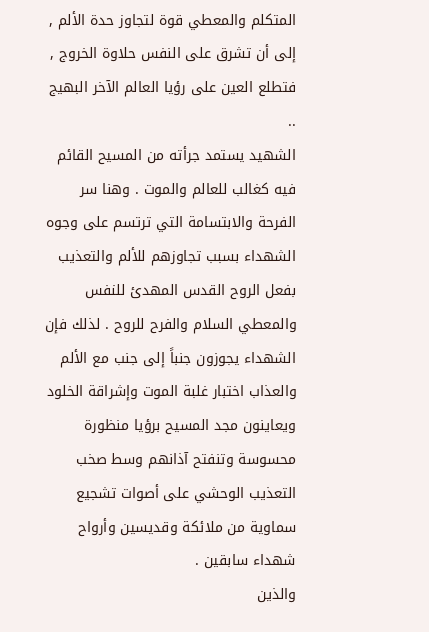المتكلم والمعطي قوة لتجاوز حدة الألم , إلى أن تشرق على النفس حلاوة الخروج , فتطلع العين على رؤيا العالم الآخر البهيج ..
الشهيد يستمد جرأته من المسيح القائم فيه كغالب للعالم والموت . وهنا سر الفرحة والابتسامة التي ترتسم على وجوه الشهداء بسبب تجاوزهم للألم والتعذيب بفعل الروح القدس المهدئ للنفس والمعطي السلام والفرح للروح . لذلك فإن الشهداء يجوزون جنباً إلى جنب مع الألم والعذاب اختبار غلبة الموت وإشراقة الخلود ويعاينون مجد المسيح برؤيا منظورة محسوسة وتنفتح آذانهم وسط صخب التعذيب الوحشي على أصوات تشجيع سماوية من ملائكة وقديسين وأرواح شهداء سابقين .
والذين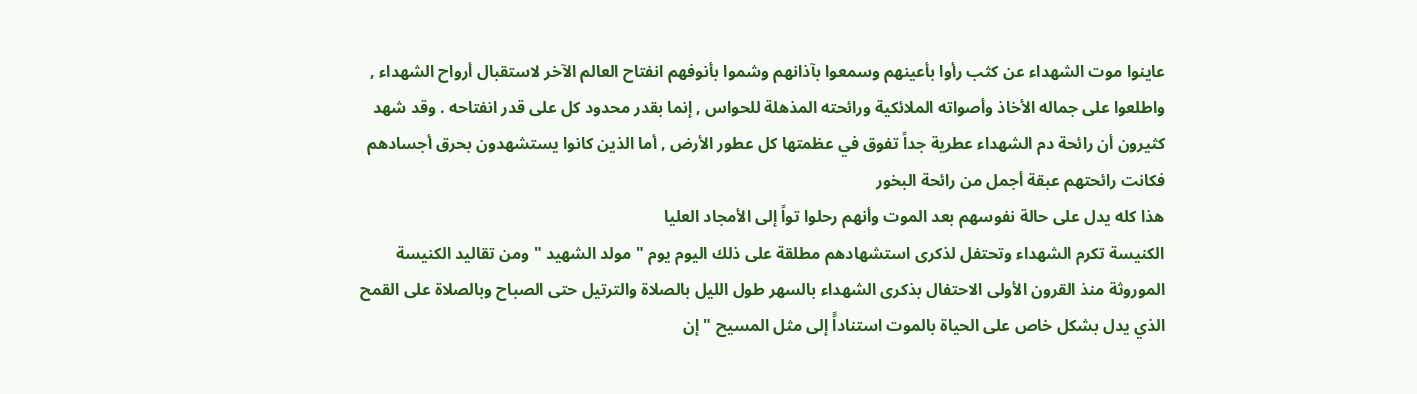عاينوا موت الشهداء عن كثب رأوا بأعينهم وسمعوا بآذانهم وشموا بأنوفهم انفتاح العالم الآخر لاستقبال أرواح الشهداء , واطلعوا على جماله الأخاذ وأصواته الملائكية ورائحته المذهلة للحواس , إنما بقدر محدود كل على قدر انفتاحه . وقد شهد كثيرون أن رائحة دم الشهداء عطرية جداً تفوق في عظمتها كل عطور الأرض , أما الذين كانوا يستشهدون بحرق أجسادهم فكانت رائحتهم عبقة أجمل من رائحة البخور
هذا كله يدل على حالة نفوسهم بعد الموت وأنهم رحلوا تواً إلى الأمجاد العليا
الكنيسة تكرم الشهداء وتحتفل لذكرى استشهادهم مطلقة على ذلك اليوم يوم " مولد الشهيد " ومن تقاليد الكنيسة الموروثة منذ القرون الأولى الاحتفال بذكرى الشهداء بالسهر طول الليل بالصلاة والترتيل حتى الصباح وبالصلاة على القمح الذي يدل بشكل خاص على الحياة بالموت استناداًَ إلى مثل المسيح " إن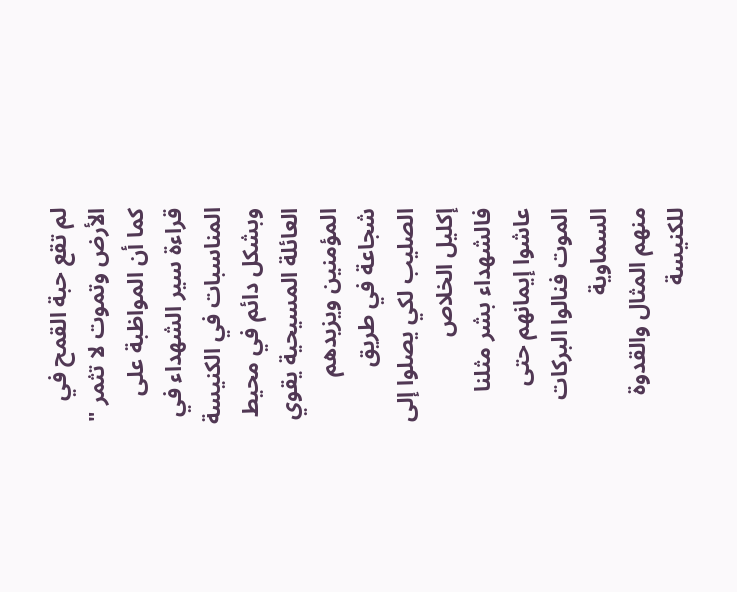لم تقع حبة القمح في الأرض وتموت لا تثمر "
كما أن المواظبة على قراءة سير الشهداء في المناسبات في الكنيسة وبشكل دائم في محيط العائلة المسيحية يقوي المؤمنين ويزيدهم شجاعة في طريق الصليب لكي يصلوا إلى إكليل الخلاص
فالشهداء بشر مثلنا عاشوا إيمانهم حتى الموت فنالوا البركات السماوية
منهم المثال والقدوة للكنيسة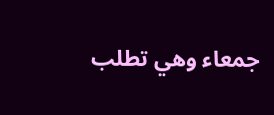جمعاء وهي تطلب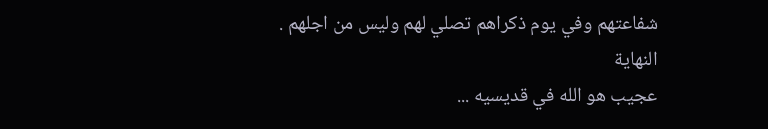شفاعتهم وفي يوم ذكراهم تصلي لهم وليس من اجلهم .
النهاية
عجيب هو الله في قديسيه ...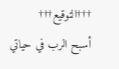†††التوقيع†††
أسبح الرب في حياتي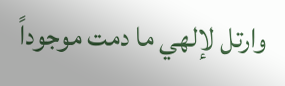وارتل لإلهي ما دمت موجوداً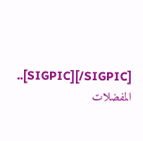..[SIGPIC][/SIGPIC]
المفضلات